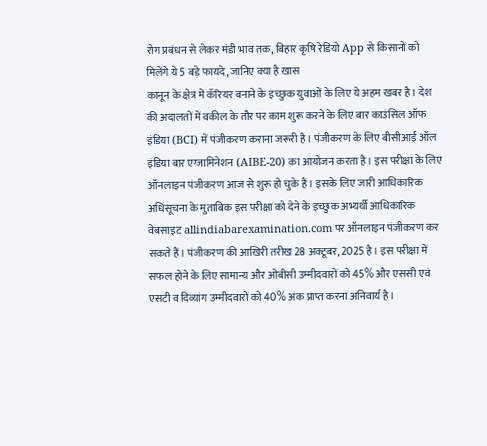रोग प्रबंधन से लेकर मंडी भाव तक, बिहार कृषि रेडियो App से किसानों को मिलेंगे ये 5 बड़े फायदे, जानिए क्या है खास
कानून के क्षेत्र में कॅरियर बनाने के इच्छुक युवाओं के लिए ये अहम खबर है। देश की अदालतों में वकील के तौर पर काम शुरू करने के लिए बार काउंसिल ऑफ इंडिया (BCI) में पंजीकरण कराना जरूरी है। पंजीकरण के लिए बीसीआई ऑल इंडिया बार एग्जामिनेशन (AIBE-20) का आयोजन करता है। इस परीक्षा के लिए ऑनलाइन पंजीकरण आज से शुरू हो चुके हैं। इसके लिए जारी आधिकारिक अधिसूचना के मुताबिक इस परीक्षा को देने के इच्छुक अभ्यर्थी आधिकारिक वेबसाइट allindiabarexamination.com पर ऑनलाइन पंजीकरण कर सकते हैं। पंजीकरण की आखिरी तरीख 28 अक्टूबर, 2025 है। इस परीक्षा में सफल होने के लिए सामान्य और ओबीसी उम्मीदवारों को 45% और एससी एवं एसटी व दिव्यांग उम्मीदवारों को 40% अंक प्राप्त करना अनिवार्य है।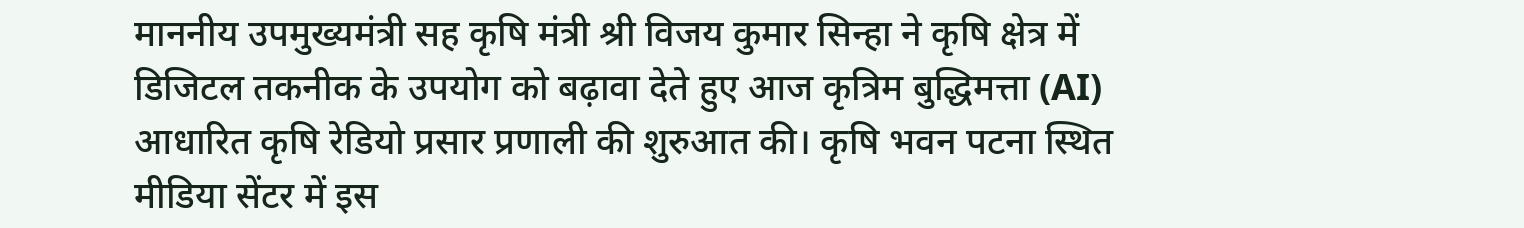माननीय उपमुख्यमंत्री सह कृषि मंत्री श्री विजय कुमार सिन्हा ने कृषि क्षेत्र में डिजिटल तकनीक के उपयोग को बढ़ावा देते हुए आज कृत्रिम बुद्धिमत्ता (AI) आधारित कृषि रेडियो प्रसार प्रणाली की शुरुआत की। कृषि भवन पटना स्थित मीडिया सेंटर में इस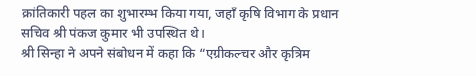क्रांतिकारी पहल का शुभारम्भ किया गया, जहाँ कृषि विभाग के प्रधान सचिव श्री पंकज कुमार भी उपस्थित थे।
श्री सिन्हा ने अपने संबोधन में कहा कि “एग्रीकल्चर और कृत्रिम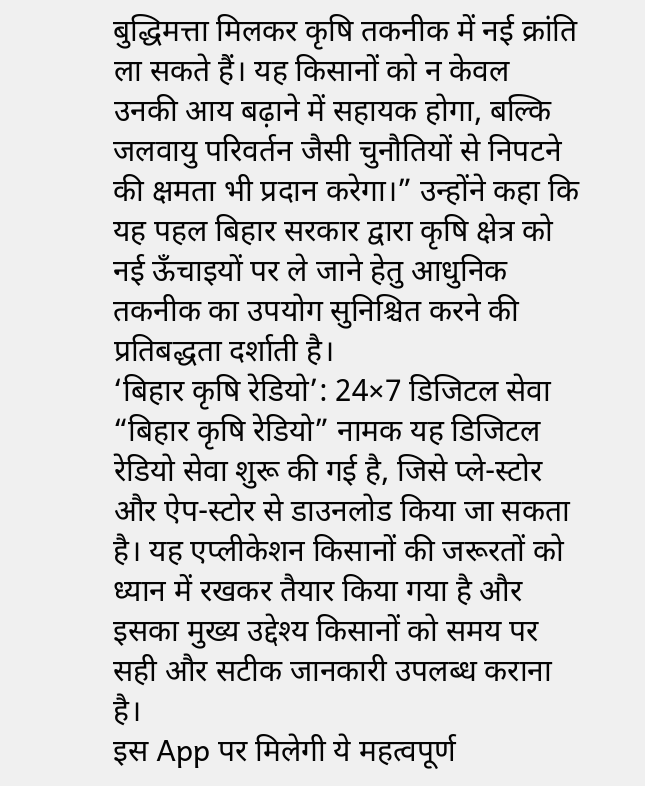बुद्धिमत्ता मिलकर कृषि तकनीक में नई क्रांति ला सकते हैं। यह किसानों को न केवल उनकी आय बढ़ाने में सहायक होगा, बल्कि जलवायु परिवर्तन जैसी चुनौतियों से निपटने की क्षमता भी प्रदान करेगा।” उन्होंने कहा कि यह पहल बिहार सरकार द्वारा कृषि क्षेत्र को नई ऊँचाइयों पर ले जाने हेतु आधुनिक तकनीक का उपयोग सुनिश्चित करने की प्रतिबद्धता दर्शाती है।
‘बिहार कृषि रेडियो’: 24×7 डिजिटल सेवा
“बिहार कृषि रेडियो” नामक यह डिजिटल रेडियो सेवा शुरू की गई है, जिसे प्ले-स्टोर और ऐप-स्टोर से डाउनलोड किया जा सकता है। यह एप्लीकेशन किसानों की जरूरतों को ध्यान में रखकर तैयार किया गया है और इसका मुख्य उद्देश्य किसानों को समय पर सही और सटीक जानकारी उपलब्ध कराना है।
इस App पर मिलेगी ये महत्वपूर्ण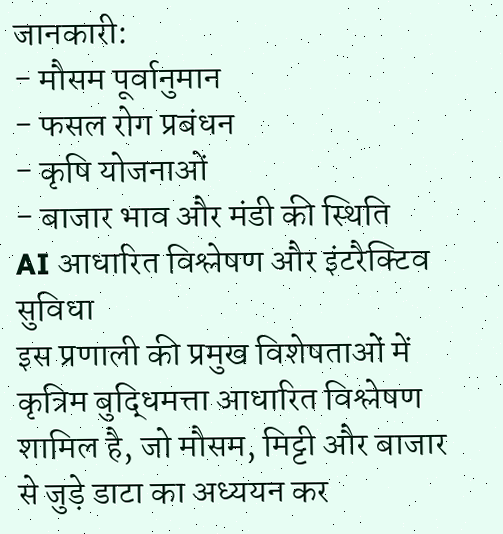जानकारी:
- मौसम पूर्वानुमान
- फसल रोग प्रबंधन
- कृषि योजनाओं
- बाजार भाव और मंडी की स्थिति
AI आधारित विश्लेषण और इंटरैक्टिव सुविधा
इस प्रणाली की प्रमुख विशेषताओं में कृत्रिम बुद्धिमत्ता आधारित विश्लेषण शामिल है, जो मौसम, मिट्टी और बाजार से जुड़े डाटा का अध्ययन कर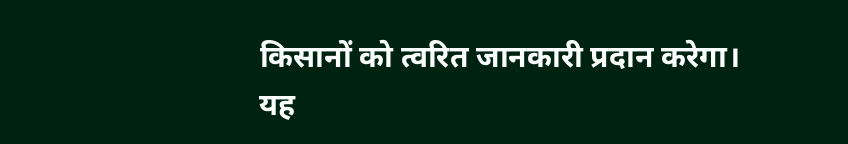किसानों को त्वरित जानकारी प्रदान करेगा। यह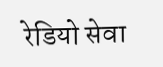रेडियो सेवा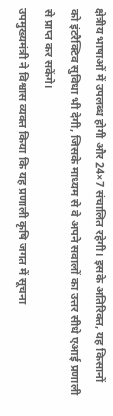क्षेत्रीय भाषाओं में उपलब्ध होगी और 24×7 संचालित रहेगी। इसके अतिरिक्त, यह किसानों को इंटरैक्टिव सुविधा भी देगी, जिसके माध्यम से वे अपने सवालों का उत्तर सीधे एआई प्रणाली से प्राप्त कर सकेंगे।
उपमुख्यमंत्री ने विश्वास व्यक्त किया कि यह प्रणाली कृषि जगत में सूचना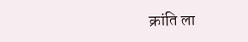क्रांति ला